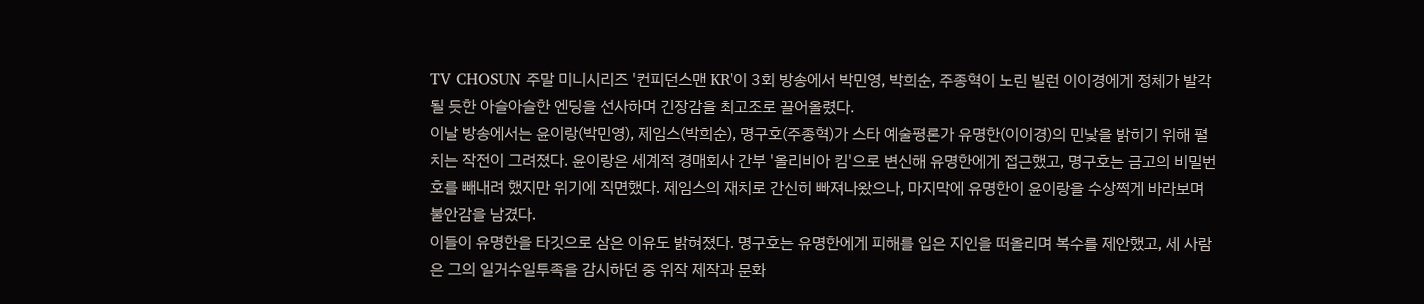TV CHOSUN 주말 미니시리즈 '컨피던스맨 KR'이 3회 방송에서 박민영, 박희순, 주종혁이 노린 빌런 이이경에게 정체가 발각될 듯한 아슬아슬한 엔딩을 선사하며 긴장감을 최고조로 끌어올렸다.
이날 방송에서는 윤이랑(박민영), 제임스(박희순), 명구호(주종혁)가 스타 예술평론가 유명한(이이경)의 민낯을 밝히기 위해 펼치는 작전이 그려졌다. 윤이랑은 세계적 경매회사 간부 '올리비아 킴'으로 변신해 유명한에게 접근했고, 명구호는 금고의 비밀번호를 빼내려 했지만 위기에 직면했다. 제임스의 재치로 간신히 빠져나왔으나, 마지막에 유명한이 윤이랑을 수상쩍게 바라보며 불안감을 남겼다.
이들이 유명한을 타깃으로 삼은 이유도 밝혀졌다. 명구호는 유명한에게 피해를 입은 지인을 떠올리며 복수를 제안했고, 세 사람은 그의 일거수일투족을 감시하던 중 위작 제작과 문화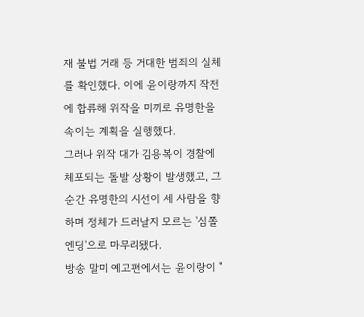재 불법 거래 등 거대한 범죄의 실체를 확인했다. 이에 윤이랑까지 작전에 합류해 위작을 미끼로 유명한을 속이는 계획을 실행했다.
그러나 위작 대가 김용복이 경찰에 체포되는 돌발 상황이 발생했고, 그 순간 유명한의 시선이 세 사람을 향하며 정체가 드러날지 모르는 '심쫄 엔딩'으로 마무리됐다.
방송 말미 예고편에서는 윤이랑이 "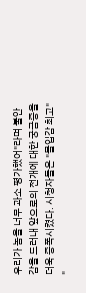우리가 놈을 너무 과소 평가했어"라며 불안감을 드러내 앞으로의 전개에 대한 궁금증을 더욱 증폭시켰다. 시청자들은 "몰입감 최고" "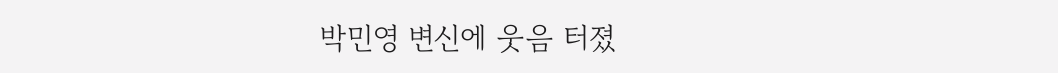박민영 변신에 웃음 터졌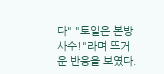다" "토일은 본방 사수!"라며 뜨거운 반응을 보였다.